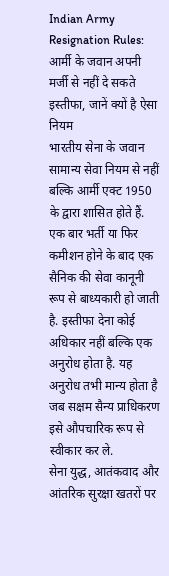Indian Army Resignation Rules: आर्मी के जवान अपनी मर्जी से नहीं दे सकते इस्तीफा, जानें क्यों है ऐसा नियम
भारतीय सेना के जवान सामान्य सेवा नियम से नहीं बल्कि आर्मी एक्ट 1950 के द्वारा शासित होते हैं. एक बार भर्ती या फिर कमीशन होने के बाद एक सैनिक की सेवा कानूनी रूप से बाध्यकारी हो जाती है. इस्तीफा देना कोई अधिकार नहीं बल्कि एक अनुरोध होता है. यह अनुरोध तभी मान्य होता है जब सक्षम सैन्य प्राधिकरण इसे औपचारिक रूप से स्वीकार कर ले.
सेना युद्ध, आतंकवाद और आंतरिक सुरक्षा खतरों पर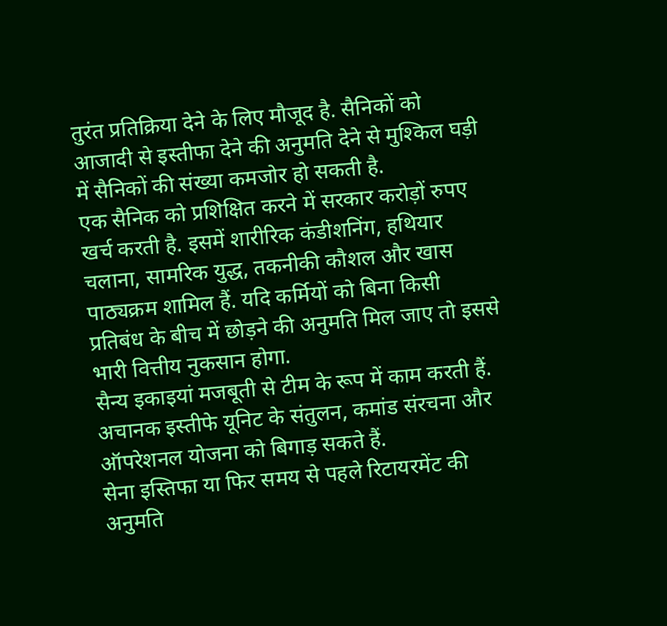तुरंत प्रतिक्रिया देने के लिए मौजूद है. सैनिकों को आजादी से इस्तीफा देने की अनुमति देने से मुश्किल घड़ी में सैनिकों की संख्या कमजोर हो सकती है.
एक सैनिक को प्रशिक्षित करने में सरकार करोड़ों रुपए खर्च करती है. इसमें शारीरिक कंडीशनिंग, हथियार चलाना, सामरिक युद्ध, तकनीकी कौशल और खास पाठ्यक्रम शामिल हैं. यदि कर्मियों को बिना किसी प्रतिबंध के बीच में छोड़ने की अनुमति मिल जाए तो इससे भारी वित्तीय नुकसान होगा.
सैन्य इकाइयां मजबूती से टीम के रूप में काम करती हैं. अचानक इस्तीफे यूनिट के संतुलन, कमांड संरचना और ऑपरेशनल योजना को बिगाड़ सकते हैं.
सेना इस्तिफा या फिर समय से पहले रिटायरमेंट की अनुमति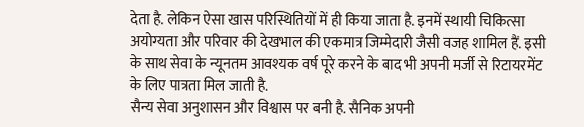देता है. लेकिन ऐसा खास परिस्थितियों में ही किया जाता है. इनमें स्थायी चिकित्सा अयोग्यता और परिवार की देखभाल की एकमात्र जिम्मेदारी जैसी वजह शामिल हैं. इसी के साथ सेवा के न्यूनतम आवश्यक वर्ष पूरे करने के बाद भी अपनी मर्जी से रिटायरमेंट के लिए पात्रता मिल जाती है.
सैन्य सेवा अनुशासन और विश्वास पर बनी है. सैनिक अपनी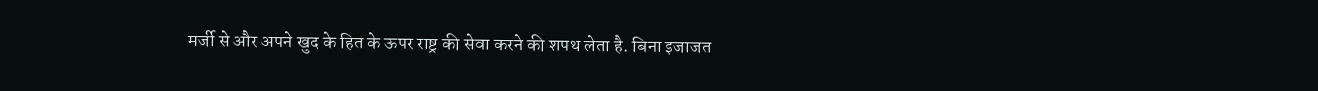मर्जी से और अपने खुद के हित के ऊपर राष्ट्र की सेवा करने की शपथ लेता है. बिना इजाजत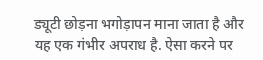ड्यूटी छोड़ना भगोड़ापन माना जाता है और यह एक गंभीर अपराध है. ऐसा करने पर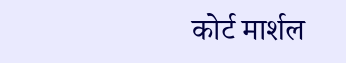कोर्ट मार्शल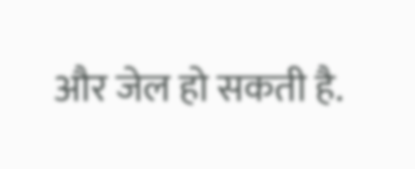और जेल हो सकती है.